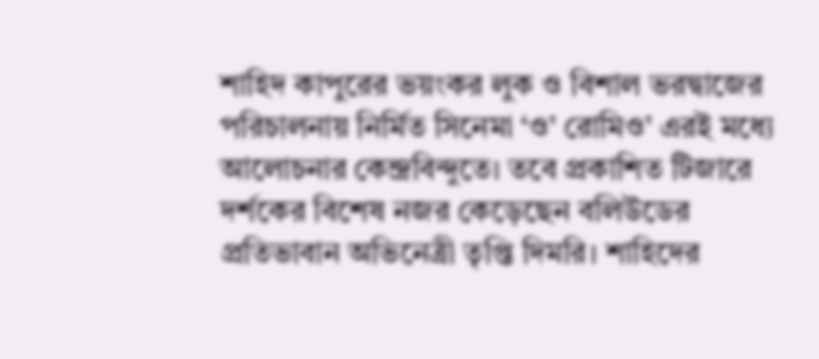শাহিদ কাপুরের ভয়ংকর লুক ও বিশাল ভরদ্বাজের পরিচালনায় নির্মিত সিনেমা ‘ও’ রোমিও’ এরই মধ্যে আলোচনার কেন্দ্রবিন্দুতে। তবে প্রকাশিত টিজারে দর্শকের বিশেষ নজর কেড়েছেন বলিউডের প্রতিভাবান অভিনেত্রী তৃপ্তি দিমরি। শাহিদের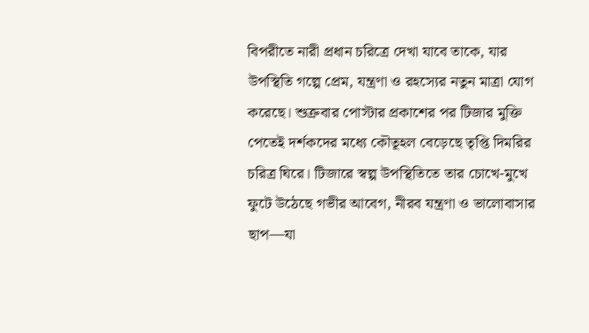বিপরীতে নারী প্রধান চরিত্রে দেখা যাবে তাকে, যার উপস্থিতি গল্পে প্রেম, যন্ত্রণা ও রহস্যের নতুন মাত্রা যোগ করেছে। শুক্রবার পোস্টার প্রকাশের পর টিজার মুক্তি পেতেই দর্শকদের মধ্যে কৌতূহল বেড়েছে তৃপ্তি দিমরির চরিত্র ঘিরে। টিজারে স্বল্প উপস্থিতিতে তার চোখে-মুখে ফুটে উঠেছে গভীর আবেগ, নীরব যন্ত্রণা ও ভালোবাসার ছাপ—যা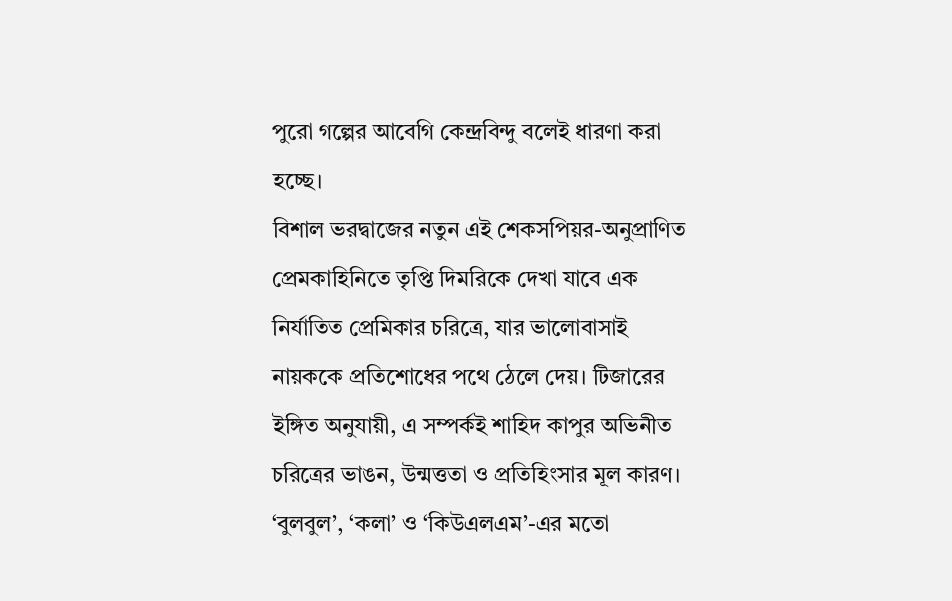পুরো গল্পের আবেগি কেন্দ্রবিন্দু বলেই ধারণা করা হচ্ছে।
বিশাল ভরদ্বাজের নতুন এই শেকসপিয়র-অনুপ্রাণিত প্রেমকাহিনিতে তৃপ্তি দিমরিকে দেখা যাবে এক নির্যাতিত প্রেমিকার চরিত্রে, যার ভালোবাসাই নায়ককে প্রতিশোধের পথে ঠেলে দেয়। টিজারের ইঙ্গিত অনুযায়ী, এ সম্পর্কই শাহিদ কাপুর অভিনীত চরিত্রের ভাঙন, উন্মত্ততা ও প্রতিহিংসার মূল কারণ।
‘বুলবুল’, ‘কলা’ ও ‘কিউএলএম’-এর মতো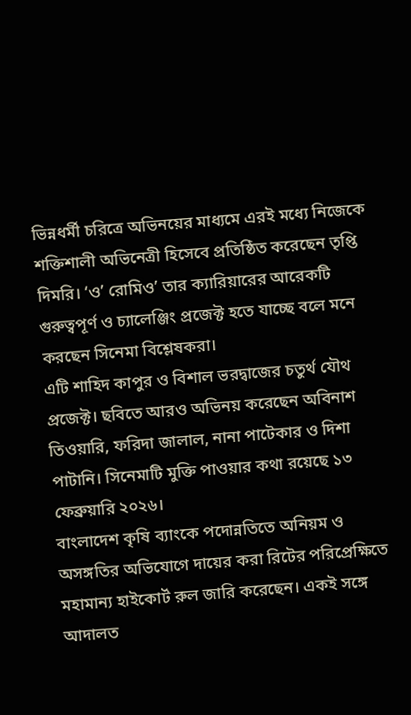ভিন্নধর্মী চরিত্রে অভিনয়ের মাধ্যমে এরই মধ্যে নিজেকে শক্তিশালী অভিনেত্রী হিসেবে প্রতিষ্ঠিত করেছেন তৃপ্তি দিমরি। ‘ও’ রোমিও’ তার ক্যারিয়ারের আরেকটি গুরুত্বপূর্ণ ও চ্যালেঞ্জিং প্রজেক্ট হতে যাচ্ছে বলে মনে করছেন সিনেমা বিশ্লেষকরা।
এটি শাহিদ কাপুর ও বিশাল ভরদ্বাজের চতুর্থ যৌথ প্রজেক্ট। ছবিতে আরও অভিনয় করেছেন অবিনাশ তিওয়ারি, ফরিদা জালাল, নানা পাটেকার ও দিশা পাটানি। সিনেমাটি মুক্তি পাওয়ার কথা রয়েছে ১৩ ফেব্রুয়ারি ২০২৬।
বাংলাদেশ কৃষি ব্যাংকে পদোন্নতিতে অনিয়ম ও অসঙ্গতির অভিযোগে দায়ের করা রিটের পরিপ্রেক্ষিতে মহামান্য হাইকোর্ট রুল জারি করেছেন। একই সঙ্গে আদালত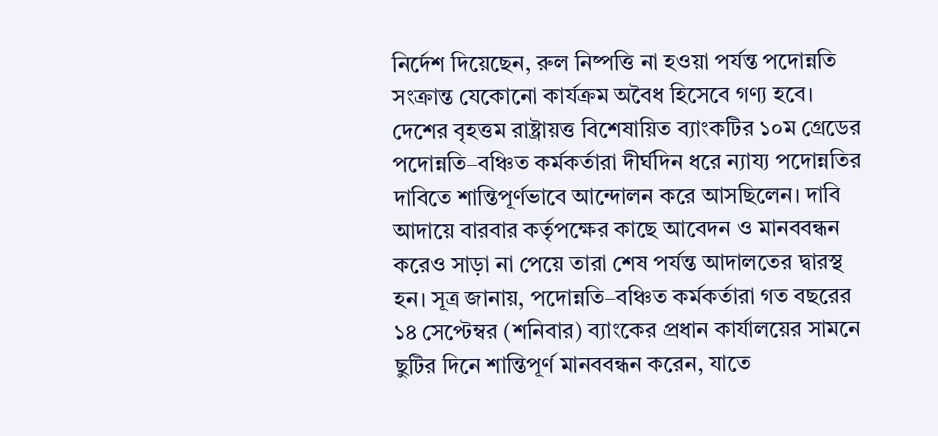নির্দেশ দিয়েছেন, রুল নিষ্পত্তি না হওয়া পর্যন্ত পদোন্নতি সংক্রান্ত যেকোনো কার্যক্রম অবৈধ হিসেবে গণ্য হবে। দেশের বৃহত্তম রাষ্ট্রায়ত্ত বিশেষায়িত ব্যাংকটির ১০ম গ্রেডের পদোন্নতি–বঞ্চিত কর্মকর্তারা দীর্ঘদিন ধরে ন্যায্য পদোন্নতির দাবিতে শান্তিপূর্ণভাবে আন্দোলন করে আসছিলেন। দাবি আদায়ে বারবার কর্তৃপক্ষের কাছে আবেদন ও মানববন্ধন করেও সাড়া না পেয়ে তারা শেষ পর্যন্ত আদালতের দ্বারস্থ হন। সূত্র জানায়, পদোন্নতি–বঞ্চিত কর্মকর্তারা গত বছরের ১৪ সেপ্টেম্বর (শনিবার) ব্যাংকের প্রধান কার্যালয়ের সামনে ছুটির দিনে শান্তিপূর্ণ মানববন্ধন করেন, যাতে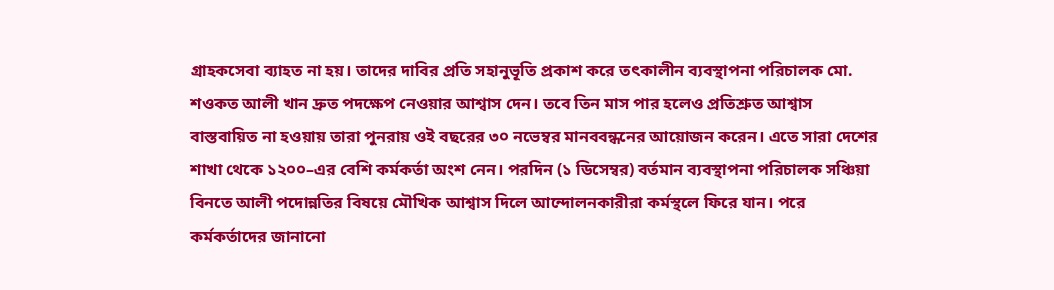গ্রাহকসেবা ব্যাহত না হয়। তাদের দাবির প্রতি সহানুভূতি প্রকাশ করে তৎকালীন ব্যবস্থাপনা পরিচালক মো. শওকত আলী খান দ্রুত পদক্ষেপ নেওয়ার আশ্বাস দেন। তবে তিন মাস পার হলেও প্রতিশ্রুত আশ্বাস বাস্তবায়িত না হওয়ায় তারা পুনরায় ওই বছরের ৩০ নভেম্বর মানববন্ধনের আয়োজন করেন। এতে সারা দেশের শাখা থেকে ১২০০–এর বেশি কর্মকর্তা অংশ নেন। পরদিন (১ ডিসেম্বর) বর্তমান ব্যবস্থাপনা পরিচালক সঞ্চিয়া বিনতে আলী পদোন্নতির বিষয়ে মৌখিক আশ্বাস দিলে আন্দোলনকারীরা কর্মস্থলে ফিরে যান। পরে কর্মকর্তাদের জানানো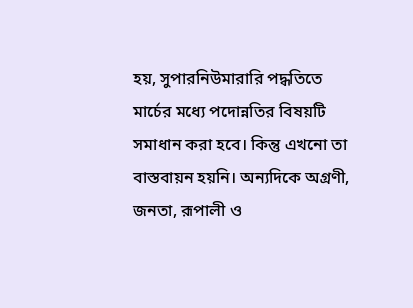হয়, সুপারনিউমারারি পদ্ধতিতে মার্চের মধ্যে পদোন্নতির বিষয়টি সমাধান করা হবে। কিন্তু এখনো তা বাস্তবায়ন হয়নি। অন্যদিকে অগ্রণী, জনতা, রূপালী ও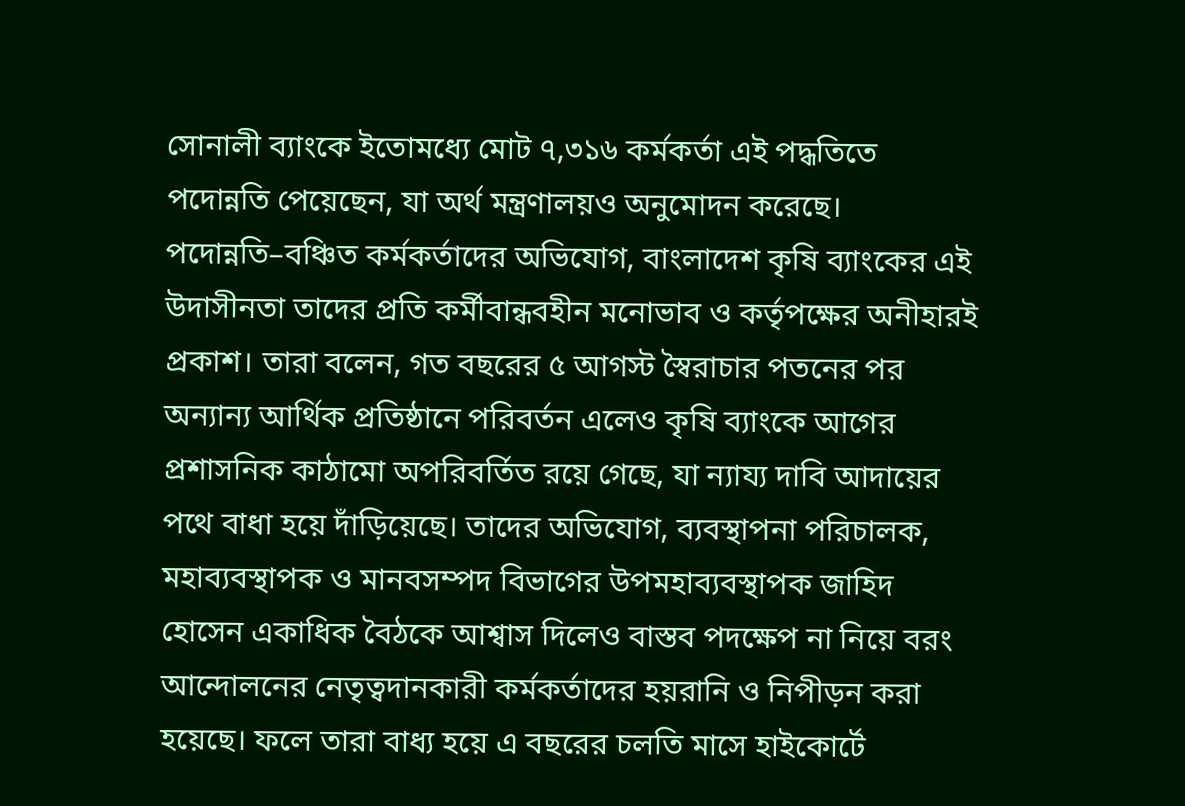সোনালী ব্যাংকে ইতোমধ্যে মোট ৭,৩১৬ কর্মকর্তা এই পদ্ধতিতে পদোন্নতি পেয়েছেন, যা অর্থ মন্ত্রণালয়ও অনুমোদন করেছে। পদোন্নতি–বঞ্চিত কর্মকর্তাদের অভিযোগ, বাংলাদেশ কৃষি ব্যাংকের এই উদাসীনতা তাদের প্রতি কর্মীবান্ধবহীন মনোভাব ও কর্তৃপক্ষের অনীহারই প্রকাশ। তারা বলেন, গত বছরের ৫ আগস্ট স্বৈরাচার পতনের পর অন্যান্য আর্থিক প্রতিষ্ঠানে পরিবর্তন এলেও কৃষি ব্যাংকে আগের প্রশাসনিক কাঠামো অপরিবর্তিত রয়ে গেছে, যা ন্যায্য দাবি আদায়ের পথে বাধা হয়ে দাঁড়িয়েছে। তাদের অভিযোগ, ব্যবস্থাপনা পরিচালক, মহাব্যবস্থাপক ও মানবসম্পদ বিভাগের উপমহাব্যবস্থাপক জাহিদ হোসেন একাধিক বৈঠকে আশ্বাস দিলেও বাস্তব পদক্ষেপ না নিয়ে বরং আন্দোলনের নেতৃত্বদানকারী কর্মকর্তাদের হয়রানি ও নিপীড়ন করা হয়েছে। ফলে তারা বাধ্য হয়ে এ বছরের চলতি মাসে হাইকোর্টে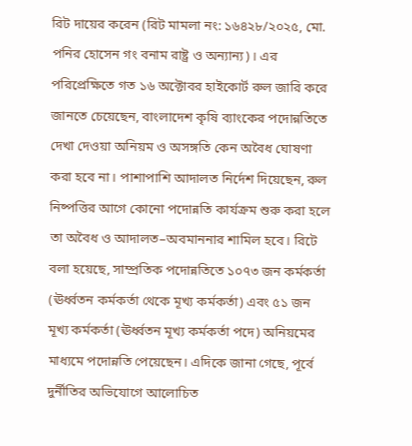রিট দায়ের করেন (রিট মামলা নং: ১৬৪২৮/২০২৫, মো. পনির হোসেন গং বনাম রাষ্ট্র ও অন্যান্য)। এর পরিপ্রেক্ষিতে গত ১৬ অক্টোবর হাইকোর্ট রুল জারি করে জানতে চেয়েছেন, বাংলাদেশ কৃষি ব্যাংকের পদোন্নতিতে দেখা দেওয়া অনিয়ম ও অসঙ্গতি কেন অবৈধ ঘোষণা করা হবে না। পাশাপাশি আদালত নির্দেশ দিয়েছেন, রুল নিষ্পত্তির আগে কোনো পদোন্নতি কার্যক্রম শুরু করা হলে তা অবৈধ ও আদালত–অবমাননার শামিল হবে। রিটে বলা হয়েছে, সাম্প্রতিক পদোন্নতিতে ১০৭৩ জন কর্মকর্তা (ঊর্ধ্বতন কর্মকর্তা থেকে মূখ্য কর্মকর্তা) এবং ৫১ জন মূখ্য কর্মকর্তা (ঊর্ধ্বতন মূখ্য কর্মকর্তা পদে) অনিয়মের মাধ্যমে পদোন্নতি পেয়েছেন। এদিকে জানা গেছে, পূর্বে দুর্নীতির অভিযোগে আলোচিত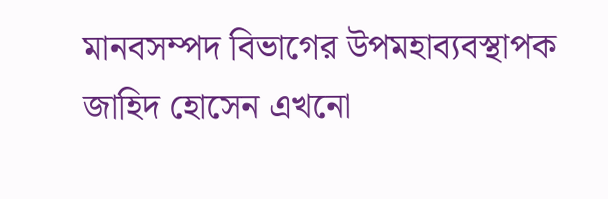মানবসম্পদ বিভাগের উপমহাব্যবস্থাপক জাহিদ হোসেন এখনো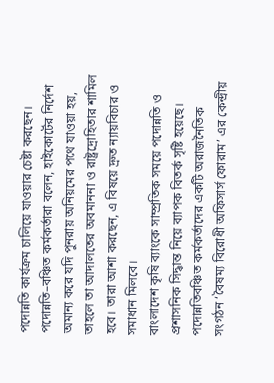পদোন্নতি কার্যক্রম চালিয়ে যাওয়ার চেষ্টা করছেন। পদোন্নতি–বঞ্চিত কর্মকর্তারা বলেন, হাইকোর্টের নির্দেশ অমান্য করে যদি পুনরায় অনিয়মের পথে যাওয়া হয়, তাহলে তা আদালতের অবমাননা ও রাষ্ট্রদ্রোহিতার শামিল হবে। তারা আশা করছেন, এ বিষয়ে দ্রুত ন্যায়বিচার ও সমাধান মিলবে।
বাংলাদেশ কৃষি ব্যাংকে সাম্প্রতিক সময়ে পদোন্নতি ও প্রশাসনিক সিদ্ধান্ত নিয়ে ব্যাপক বিতর্ক সৃষ্টি হয়েছে। পদোন্নতিবঞ্চিত কর্মকর্তাদের একটি অরাজনৈতিক সংগঠন ‘বৈষম্য বিরোধী অফিসার্স ফোরাম’ এর কেন্দ্রীয়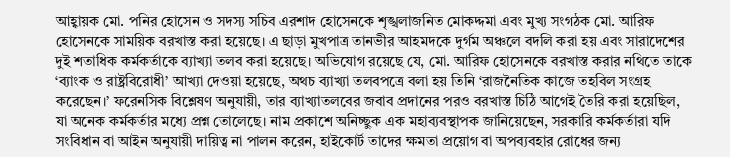আহ্বায়ক মো. পনির হোসেন ও সদস্য সচিব এরশাদ হোসেনকে শৃঙ্খলাজনিত মোকদ্দমা এবং মুখ্য সংগঠক মো. আরিফ হোসেনকে সাময়িক বরখাস্ত করা হয়েছে। এ ছাড়া মুখপাত্র তানভীর আহমদকে দুর্গম অঞ্চলে বদলি করা হয় এবং সারাদেশের দুই শতাধিক কর্মকর্তাকে ব্যাখ্যা তলব করা হয়েছে। অভিযোগ রয়েছে যে, মো. আরিফ হোসেনকে বরখাস্ত করার নথিতে তাকে ‘ব্যাংক ও রাষ্ট্রবিরোধী’ আখ্যা দেওয়া হয়েছে, অথচ ব্যাখ্যা তলবপত্রে বলা হয় তিনি ‘রাজনৈতিক কাজে তহবিল সংগ্রহ করেছেন।’ ফরেনসিক বিশ্লেষণ অনুযায়ী, তার ব্যাখ্যাতলবের জবাব প্রদানের পরও বরখাস্ত চিঠি আগেই তৈরি করা হয়েছিল, যা অনেক কর্মকর্তার মধ্যে প্রশ্ন তোলেছে। নাম প্রকাশে অনিচ্ছুক এক মহাব্যবস্থাপক জানিয়েছেন, সরকারি কর্মকর্তারা যদি সংবিধান বা আইন অনুযায়ী দায়িত্ব না পালন করেন, হাইকোর্ট তাদের ক্ষমতা প্রয়োগ বা অপব্যবহার রোধের জন্য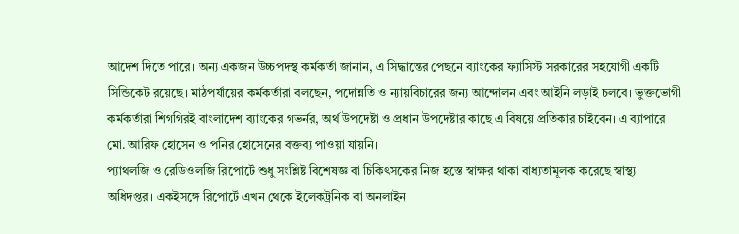আদেশ দিতে পারে। অন্য একজন উচ্চপদস্থ কর্মকর্তা জানান, এ সিদ্ধান্তের পেছনে ব্যাংকের ফ্যাসিস্ট সরকারের সহযোগী একটি সিন্ডিকেট রয়েছে। মাঠপর্যায়ের কর্মকর্তারা বলছেন, পদোন্নতি ও ন্যায়বিচারের জন্য আন্দোলন এবং আইনি লড়াই চলবে। ভুক্তভোগী কর্মকর্তারা শিগগিরই বাংলাদেশ ব্যাংকের গভর্নর, অর্থ উপদেষ্টা ও প্রধান উপদেষ্টার কাছে এ বিষয়ে প্রতিকার চাইবেন। এ ব্যাপারে মো. আরিফ হোসেন ও পনির হোসেনের বক্তব্য পাওয়া যায়নি।
প্যাথলজি ও রেডিওলজি রিপোর্টে শুধু সংশ্লিষ্ট বিশেষজ্ঞ বা চিকিৎসকের নিজ হস্তে স্বাক্ষর থাকা বাধ্যতামূলক করেছে স্বাস্থ্য অধিদপ্তর। একইসঙ্গে রিপোর্টে এখন থেকে ইলেকট্রনিক বা অনলাইন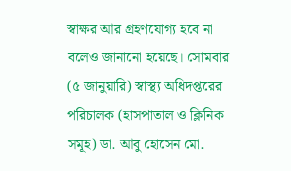স্বাক্ষর আর গ্রহণযোগ্য হবে না বলেও জানানো হয়েছে। সোমবার (৫ জানুয়ারি) স্বাস্থ্য অধিদপ্তরের পরিচালক (হাসপাতাল ও ক্লিনিক সমূহ) ডা. আবু হোসেন মো.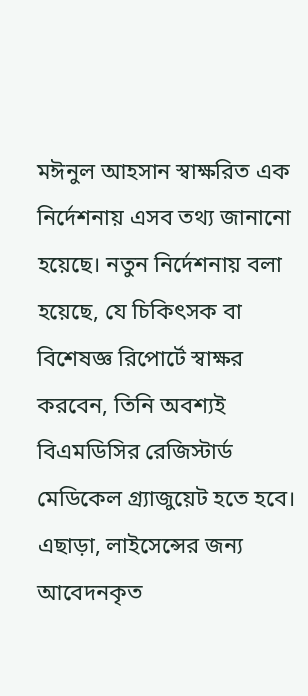মঈনুল আহসান স্বাক্ষরিত এক নির্দেশনায় এসব তথ্য জানানো হয়েছে। নতুন নির্দেশনায় বলা হয়েছে, যে চিকিৎসক বা বিশেষজ্ঞ রিপোর্টে স্বাক্ষর করবেন, তিনি অবশ্যই বিএমডিসির রেজিস্টার্ড মেডিকেল গ্র্যাজুয়েট হতে হবে। এছাড়া, লাইসেন্সের জন্য আবেদনকৃত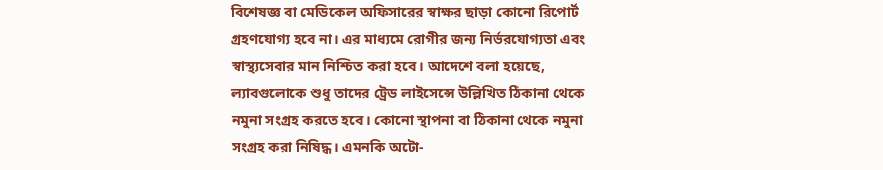বিশেষজ্ঞ বা মেডিকেল অফিসারের স্বাক্ষর ছাড়া কোনো রিপোর্ট গ্রহণযোগ্য হবে না। এর মাধ্যমে রোগীর জন্য নির্ভরযোগ্যতা এবং স্বাস্থ্যসেবার মান নিশ্চিত করা হবে। আদেশে বলা হয়েছে, ল্যাবগুলোকে শুধু তাদের ট্রেড লাইসেন্সে উল্লিখিত ঠিকানা থেকে নমুনা সংগ্রহ করতে হবে। কোনো স্থাপনা বা ঠিকানা থেকে নমুনা সংগ্রহ করা নিষিদ্ধ। এমনকি অটো-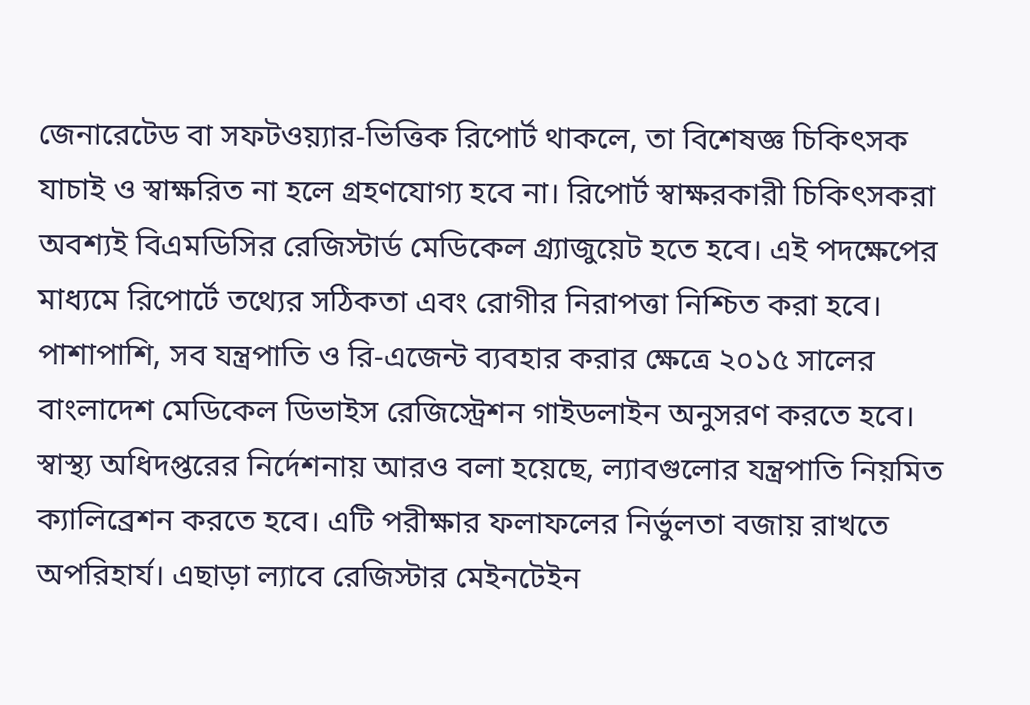জেনারেটেড বা সফটওয়্যার-ভিত্তিক রিপোর্ট থাকলে, তা বিশেষজ্ঞ চিকিৎসক যাচাই ও স্বাক্ষরিত না হলে গ্রহণযোগ্য হবে না। রিপোর্ট স্বাক্ষরকারী চিকিৎসকরা অবশ্যই বিএমডিসির রেজিস্টার্ড মেডিকেল গ্র্যাজুয়েট হতে হবে। এই পদক্ষেপের মাধ্যমে রিপোর্টে তথ্যের সঠিকতা এবং রোগীর নিরাপত্তা নিশ্চিত করা হবে। পাশাপাশি, সব যন্ত্রপাতি ও রি-এজেন্ট ব্যবহার করার ক্ষেত্রে ২০১৫ সালের বাংলাদেশ মেডিকেল ডিভাইস রেজিস্ট্রেশন গাইডলাইন অনুসরণ করতে হবে। স্বাস্থ্য অধিদপ্তরের নির্দেশনায় আরও বলা হয়েছে, ল্যাবগুলোর যন্ত্রপাতি নিয়মিত ক্যালিব্রেশন করতে হবে। এটি পরীক্ষার ফলাফলের নির্ভুলতা বজায় রাখতে অপরিহার্য। এছাড়া ল্যাবে রেজিস্টার মেইনটেইন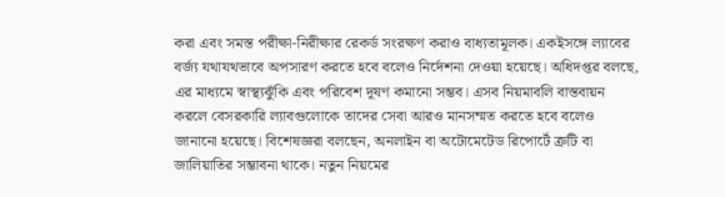করা এবং সমস্ত পরীক্ষা-নিরীক্ষার রেকর্ড সংরক্ষণ করাও বাধ্যতামূলক। একইসঙ্গে ল্যাবের বর্জ্য যথাযথভাবে অপসারণ করতে হবে বলেও নির্দেশনা দেওয়া হয়েছে। অধিদপ্তর বলছে, এর মাধ্যমে স্বাস্থ্যঝুঁকি এবং পরিবেশ দূষণ কমানো সম্ভব। এসব নিয়মাবলি বাস্তবায়ন করলে বেসরকারি ল্যাবগুলোকে তাদের সেবা আরও মানসম্মত করতে হবে বলেও জানানো হয়েছে। বিশেষজ্ঞরা বলছেন, অনলাইন বা অটোমেটেড রিপোর্টে ত্রুটি বা জালিয়াতির সম্ভাবনা থাকে। নতুন নিয়মের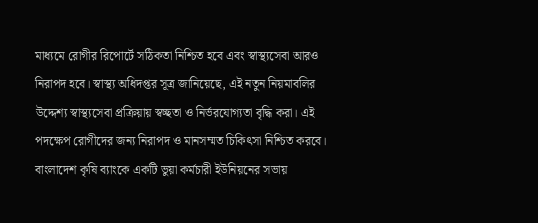মাধ্যমে রোগীর রিপোর্টে সঠিকতা নিশ্চিত হবে এবং স্বাস্থ্যসেবা আরও নিরাপদ হবে। স্বাস্থ্য অধিদপ্তর সূত্র জানিয়েছে, এই নতুন নিয়মাবলির উদ্দেশ্য স্বাস্থ্যসেবা প্রক্রিয়ায় স্বচ্ছতা ও নির্ভরযোগ্যতা বৃদ্ধি করা। এই পদক্ষেপ রোগীদের জন্য নিরাপদ ও মানসম্মত চিকিৎসা নিশ্চিত করবে।
বাংলাদেশ কৃষি ব্যাংকে একটি ভুয়া কর্মচারী ইউনিয়নের সভায়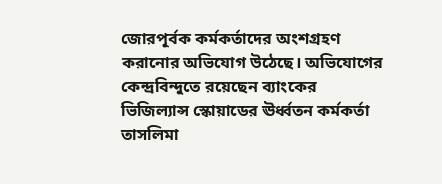জোরপূর্বক কর্মকর্তাদের অংশগ্রহণ করানোর অভিযোগ উঠেছে। অভিযোগের কেন্দ্রবিন্দুতে রয়েছেন ব্যাংকের ভিজিল্যান্স স্কোয়াডের ঊর্ধ্বতন কর্মকর্তা তাসলিমা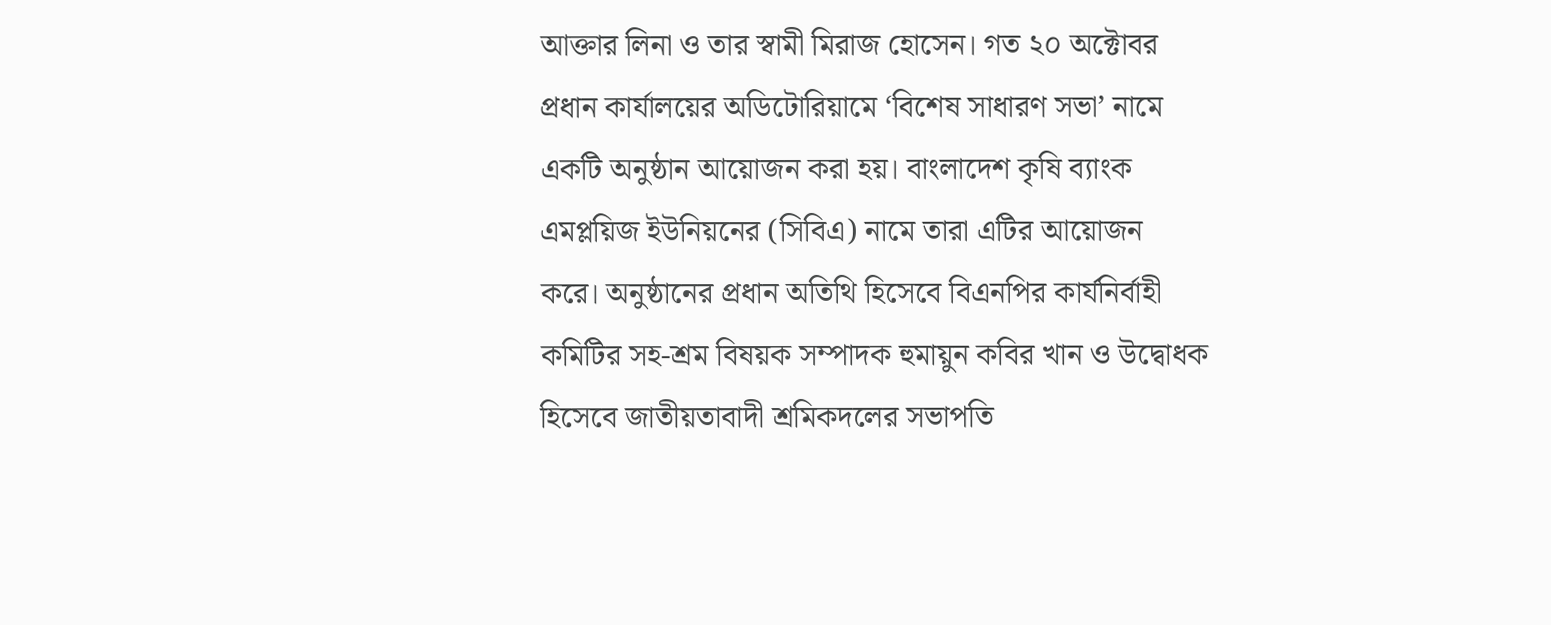আক্তার লিনা ও তার স্বামী মিরাজ হোসেন। গত ২০ অক্টোবর প্রধান কার্যালয়ের অডিটোরিয়ামে ‘বিশেষ সাধারণ সভা’ নামে একটি অনুষ্ঠান আয়োজন করা হয়। বাংলাদেশ কৃষি ব্যাংক এমপ্লয়িজ ইউনিয়নের (সিবিএ) নামে তারা এটির আয়োজন করে। অনুষ্ঠানের প্রধান অতিথি হিসেবে বিএনপির কার্যনির্বাহী কমিটির সহ-শ্রম বিষয়ক সম্পাদক হুমায়ুন কবির খান ও উদ্বোধক হিসেবে জাতীয়তাবাদী শ্রমিকদলের সভাপতি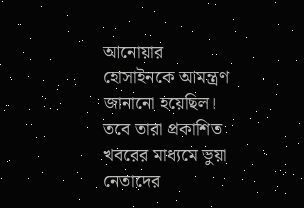আনোয়ার হোসাইনকে আমন্ত্রণ জানানো হয়েছিল। তবে তারা প্রকাশিত খবরের মাধ্যমে ভুয়া নেতাদের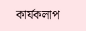কার্যকলাপ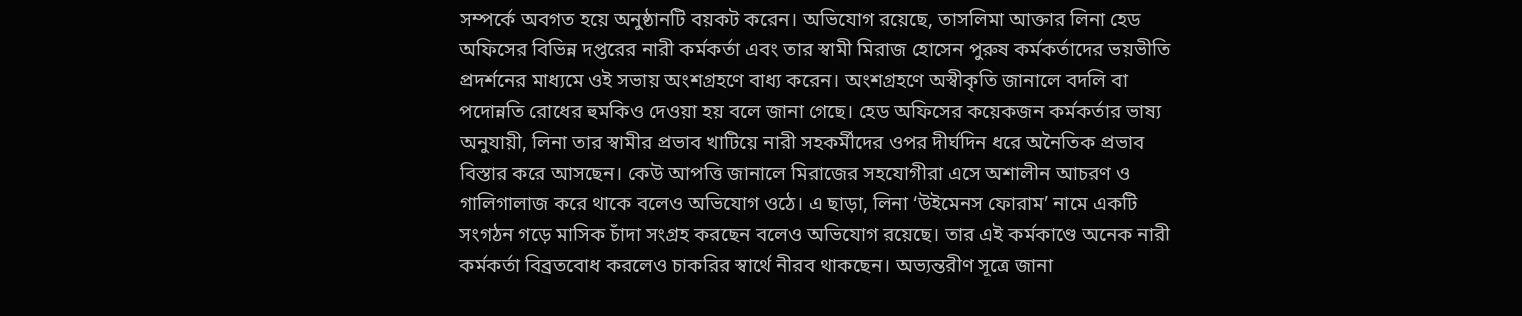সম্পর্কে অবগত হয়ে অনুষ্ঠানটি বয়কট করেন। অভিযোগ রয়েছে, তাসলিমা আক্তার লিনা হেড অফিসের বিভিন্ন দপ্তরের নারী কর্মকর্তা এবং তার স্বামী মিরাজ হোসেন পুরুষ কর্মকর্তাদের ভয়ভীতি প্রদর্শনের মাধ্যমে ওই সভায় অংশগ্রহণে বাধ্য করেন। অংশগ্রহণে অস্বীকৃতি জানালে বদলি বা পদোন্নতি রোধের হুমকিও দেওয়া হয় বলে জানা গেছে। হেড অফিসের কয়েকজন কর্মকর্তার ভাষ্য অনুযায়ী, লিনা তার স্বামীর প্রভাব খাটিয়ে নারী সহকর্মীদের ওপর দীর্ঘদিন ধরে অনৈতিক প্রভাব বিস্তার করে আসছেন। কেউ আপত্তি জানালে মিরাজের সহযোগীরা এসে অশালীন আচরণ ও গালিগালাজ করে থাকে বলেও অভিযোগ ওঠে। এ ছাড়া, লিনা ‘উইমেনস ফোরাম’ নামে একটি সংগঠন গড়ে মাসিক চাঁদা সংগ্রহ করছেন বলেও অভিযোগ রয়েছে। তার এই কর্মকাণ্ডে অনেক নারী কর্মকর্তা বিব্রতবোধ করলেও চাকরির স্বার্থে নীরব থাকছেন। অভ্যন্তরীণ সূত্রে জানা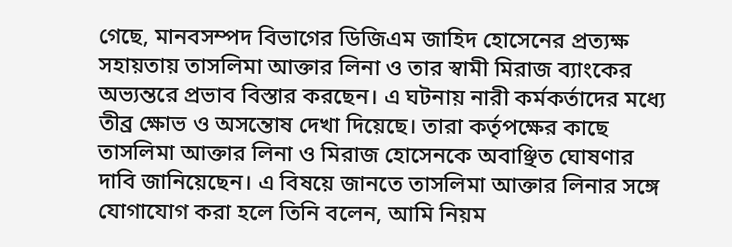গেছে, মানবসম্পদ বিভাগের ডিজিএম জাহিদ হোসেনের প্রত্যক্ষ সহায়তায় তাসলিমা আক্তার লিনা ও তার স্বামী মিরাজ ব্যাংকের অভ্যন্তরে প্রভাব বিস্তার করছেন। এ ঘটনায় নারী কর্মকর্তাদের মধ্যে তীব্র ক্ষোভ ও অসন্তোষ দেখা দিয়েছে। তারা কর্তৃপক্ষের কাছে তাসলিমা আক্তার লিনা ও মিরাজ হোসেনকে অবাঞ্ছিত ঘোষণার দাবি জানিয়েছেন। এ বিষয়ে জানতে তাসলিমা আক্তার লিনার সঙ্গে যোগাযোগ করা হলে তিনি বলেন, আমি নিয়ম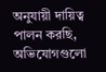অনুযায়ী দায়িত্ব পালন করছি, অভিযোগগুলো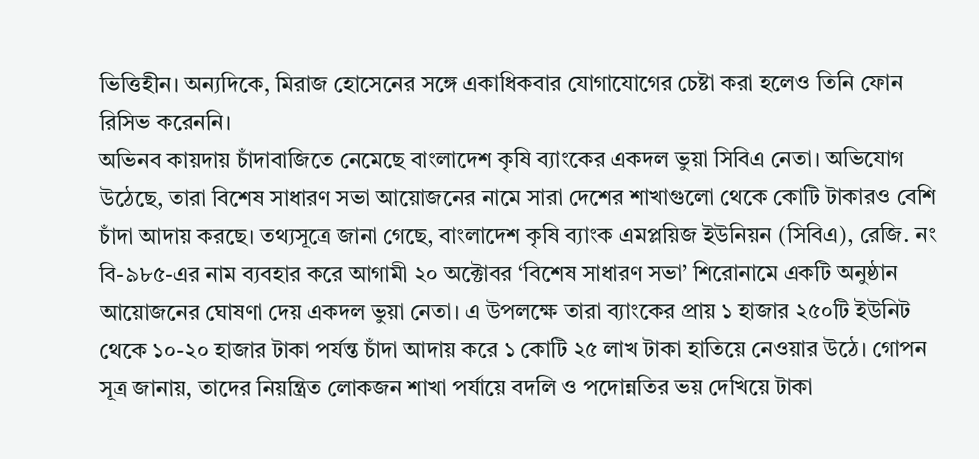ভিত্তিহীন। অন্যদিকে, মিরাজ হোসেনের সঙ্গে একাধিকবার যোগাযোগের চেষ্টা করা হলেও তিনি ফোন রিসিভ করেননি।
অভিনব কায়দায় চাঁদাবাজিতে নেমেছে বাংলাদেশ কৃষি ব্যাংকের একদল ভুয়া সিবিএ নেতা। অভিযোগ উঠেছে, তারা বিশেষ সাধারণ সভা আয়োজনের নামে সারা দেশের শাখাগুলো থেকে কোটি টাকারও বেশি চাঁদা আদায় করছে। তথ্যসূত্রে জানা গেছে, বাংলাদেশ কৃষি ব্যাংক এমপ্লয়িজ ইউনিয়ন (সিবিএ), রেজি. নং বি-৯৮৫-এর নাম ব্যবহার করে আগামী ২০ অক্টোবর ‘বিশেষ সাধারণ সভা’ শিরোনামে একটি অনুষ্ঠান আয়োজনের ঘোষণা দেয় একদল ভুয়া নেতা। এ উপলক্ষে তারা ব্যাংকের প্রায় ১ হাজার ২৫০টি ইউনিট থেকে ১০-২০ হাজার টাকা পর্যন্ত চাঁদা আদায় করে ১ কোটি ২৫ লাখ টাকা হাতিয়ে নেওয়ার উঠে। গোপন সূত্র জানায়, তাদের নিয়ন্ত্রিত লোকজন শাখা পর্যায়ে বদলি ও পদোন্নতির ভয় দেখিয়ে টাকা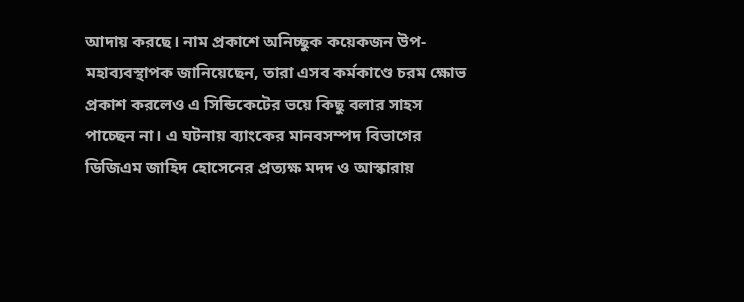আদায় করছে। নাম প্রকাশে অনিচ্ছুক কয়েকজন উপ-মহাব্যবস্থাপক জানিয়েছেন, তারা এসব কর্মকাণ্ডে চরম ক্ষোভ প্রকাশ করলেও এ সিন্ডিকেটের ভয়ে কিছু বলার সাহস পাচ্ছেন না। এ ঘটনায় ব্যাংকের মানবসম্পদ বিভাগের ডিজিএম জাহিদ হোসেনের প্রত্যক্ষ মদদ ও আস্কারায়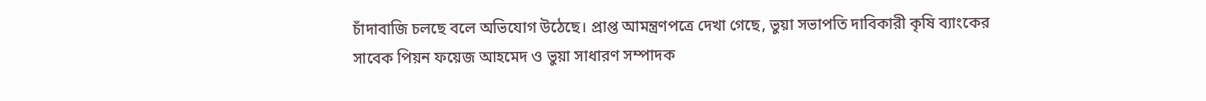চাঁদাবাজি চলছে বলে অভিযোগ উঠেছে। প্রাপ্ত আমন্ত্রণপত্রে দেখা গেছে, ভুয়া সভাপতি দাবিকারী কৃষি ব্যাংকের সাবেক পিয়ন ফয়েজ আহমেদ ও ভুয়া সাধারণ সম্পাদক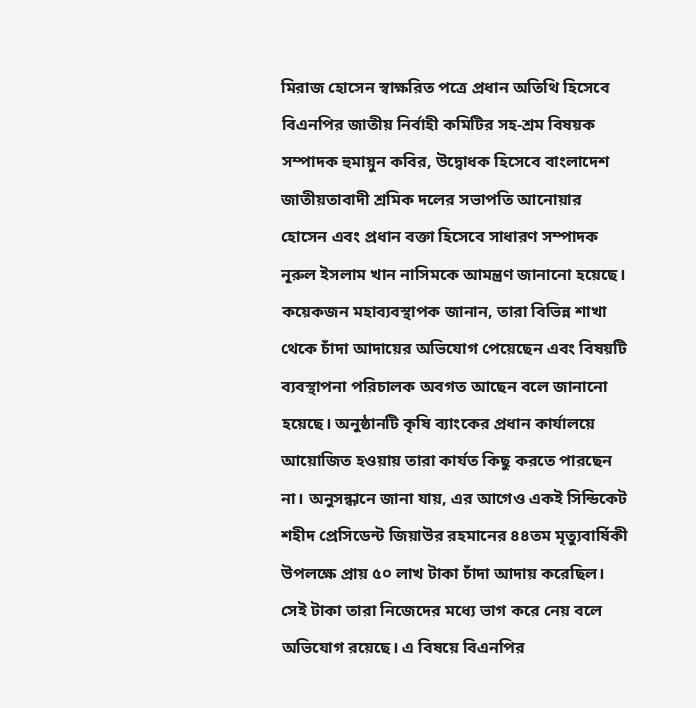মিরাজ হোসেন স্বাক্ষরিত পত্রে প্রধান অতিথি হিসেবে বিএনপির জাতীয় নির্বাহী কমিটির সহ-শ্রম বিষয়ক সম্পাদক হুমায়ুন কবির, উদ্বোধক হিসেবে বাংলাদেশ জাতীয়তাবাদী শ্রমিক দলের সভাপতি আনোয়ার হোসেন এবং প্রধান বক্তা হিসেবে সাধারণ সম্পাদক নূরুল ইসলাম খান নাসিমকে আমন্ত্রণ জানানো হয়েছে। কয়েকজন মহাব্যবস্থাপক জানান, তারা বিভিন্ন শাখা থেকে চাঁদা আদায়ের অভিযোগ পেয়েছেন এবং বিষয়টি ব্যবস্থাপনা পরিচালক অবগত আছেন বলে জানানো হয়েছে। অনুষ্ঠানটি কৃষি ব্যাংকের প্রধান কার্যালয়ে আয়োজিত হওয়ায় তারা কার্যত কিছু করতে পারছেন না। অনুসন্ধানে জানা যায়, এর আগেও একই সিন্ডিকেট শহীদ প্রেসিডেন্ট জিয়াউর রহমানের ৪৪তম মৃত্যুবার্ষিকী উপলক্ষে প্রায় ৫০ লাখ টাকা চাঁদা আদায় করেছিল। সেই টাকা তারা নিজেদের মধ্যে ভাগ করে নেয় বলে অভিযোগ রয়েছে। এ বিষয়ে বিএনপির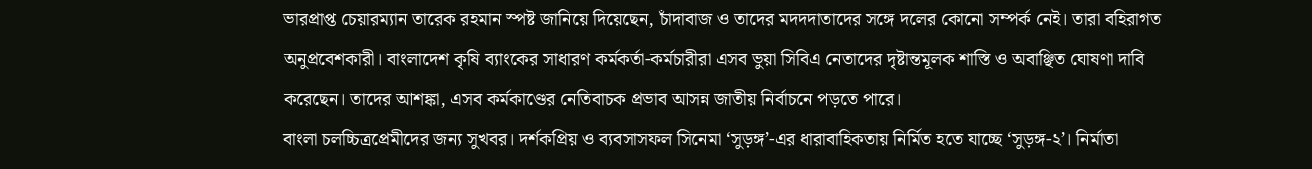ভারপ্রাপ্ত চেয়ারম্যান তারেক রহমান স্পষ্ট জানিয়ে দিয়েছেন, চাঁদাবাজ ও তাদের মদদদাতাদের সঙ্গে দলের কোনো সম্পর্ক নেই। তারা বহিরাগত অনুপ্রবেশকারী। বাংলাদেশ কৃষি ব্যাংকের সাধারণ কর্মকর্তা-কর্মচারীরা এসব ভুয়া সিবিএ নেতাদের দৃষ্টান্তমূলক শাস্তি ও অবাঞ্ছিত ঘোষণা দাবি করেছেন। তাদের আশঙ্কা, এসব কর্মকাণ্ডের নেতিবাচক প্রভাব আসন্ন জাতীয় নির্বাচনে পড়তে পারে।
বাংলা চলচ্চিত্রপ্রেমীদের জন্য সুখবর। দর্শকপ্রিয় ও ব্যবসাসফল সিনেমা ‘সুড়ঙ্গ’-এর ধারাবাহিকতায় নির্মিত হতে যাচ্ছে ‘সুড়ঙ্গ-২’। নির্মাতা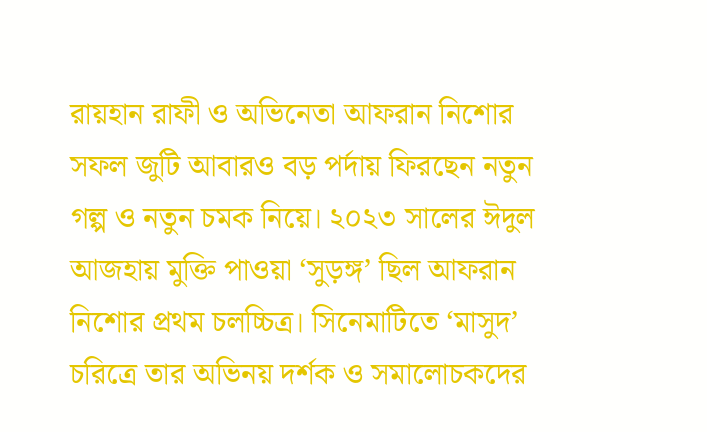রায়হান রাফী ও অভিনেতা আফরান নিশোর সফল জুটি আবারও বড় পর্দায় ফিরছেন নতুন গল্প ও নতুন চমক নিয়ে। ২০২৩ সালের ঈদুল আজহায় মুক্তি পাওয়া ‘সুড়ঙ্গ’ ছিল আফরান নিশোর প্রথম চলচ্চিত্র। সিনেমাটিতে ‘মাসুদ’ চরিত্রে তার অভিনয় দর্শক ও সমালোচকদের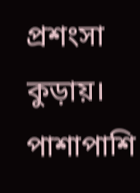প্রশংসা কুড়ায়। পাশাপাশি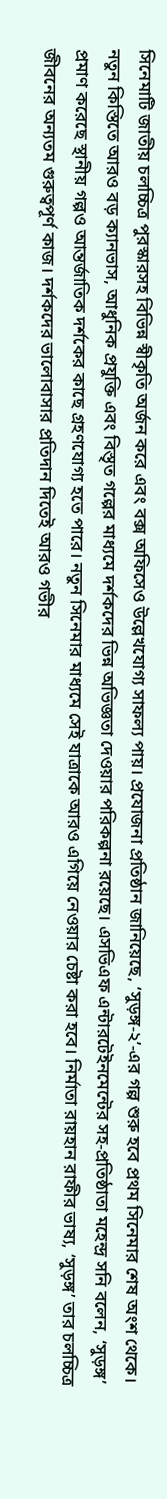সিনেমাটি জাতীয় চলচ্চিত্র পুরস্কারসহ বিভিন্ন স্বীকৃতি অর্জন করে এবং বক্স অফিসেও উল্লেখযোগ্য সাফল্য পায়। প্রযোজনা প্রতিষ্ঠান জানিয়েছে, ‘সুড়ঙ্গ-২’-এর গল্প শুরু হবে প্রথম সিনেমার শেষ অংশ থেকে। নতুন কিস্তিতে আরও বড় ক্যানভাস, আধুনিক প্রযুক্তি এবং বিস্তৃত গল্পের মাধ্যমে দর্শকদের ভিন্ন অভিজ্ঞতা দেওয়ার পরিকল্পনা রয়েছে। এসভিএফ এন্টারটেইনমেন্টের সহ-প্রতিষ্ঠাতা মহেন্দ্র সনি বলেন, ‘সুড়ঙ্গ’ প্রমাণ করেছে স্থানীয় গল্পও আন্তর্জাতিক দর্শকের কাছে গ্রহণযোগ্য হতে পারে। নতুন সিনেমার মাধ্যমে সেই যাত্রাকে আরও এগিয়ে নেওয়ার চেষ্টা করা হবে। নির্মাতা রায়হান রাফীর ভাষ্য, ‘সুড়ঙ্গ’ তার চলচ্চিত্র জীবনের অন্যতম গুরুত্বপূর্ণ কাজ। দর্শকদের ভালোবাসার প্রতিদান দিতেই আরও গভীর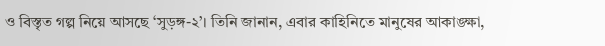ও বিস্তৃত গল্প নিয়ে আসছে ‘সুড়ঙ্গ-২’। তিনি জানান, এবার কাহিনিতে মানুষের আকাঙ্ক্ষা,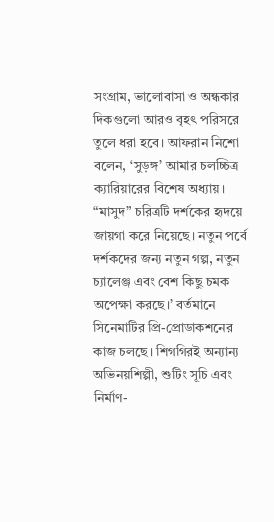সংগ্রাম, ভালোবাসা ও অন্ধকার দিকগুলো আরও বৃহৎ পরিসরে তুলে ধরা হবে। আফরান নিশো বলেন, ‘সুড়ঙ্গ’ আমার চলচ্চিত্র ক্যারিয়ারের বিশেষ অধ্যায়। “মাসুদ” চরিত্রটি দর্শকের হৃদয়ে জায়গা করে নিয়েছে। নতুন পর্বে দর্শকদের জন্য নতুন গল্প, নতুন চ্যালেঞ্জ এবং বেশ কিছু চমক অপেক্ষা করছে।’ বর্তমানে সিনেমাটির প্রি-প্রোডাকশনের কাজ চলছে। শিগগিরই অন্যান্য অভিনয়শিল্পী, শুটিং সূচি এবং নির্মাণ-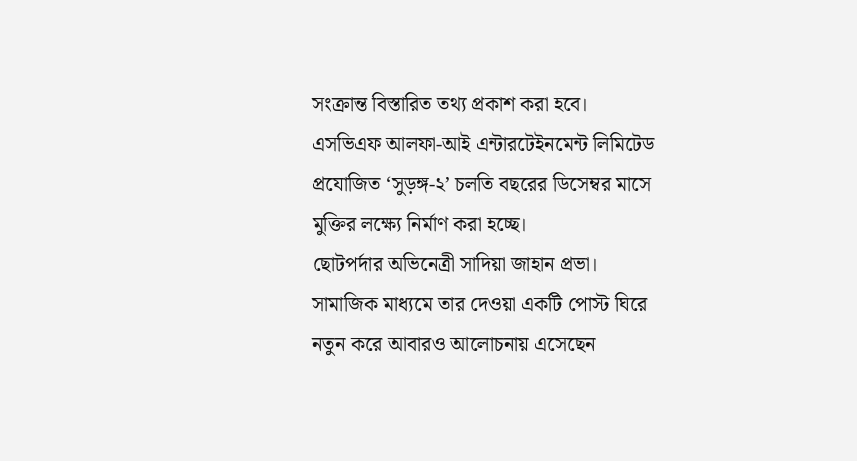সংক্রান্ত বিস্তারিত তথ্য প্রকাশ করা হবে। এসভিএফ আলফা-আই এন্টারটেইনমেন্ট লিমিটেড প্রযোজিত ‘সুড়ঙ্গ-২’ চলতি বছরের ডিসেম্বর মাসে মুক্তির লক্ষ্যে নির্মাণ করা হচ্ছে।
ছোটপর্দার অভিনেত্রী সাদিয়া জাহান প্রভা। সামাজিক মাধ্যমে তার দেওয়া একটি পোস্ট ঘিরে নতুন করে আবারও আলোচনায় এসেছেন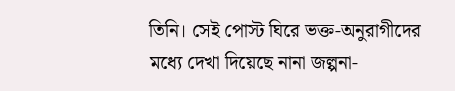তিনি। সেই পোস্ট ঘিরে ভক্ত-অনুরাগীদের মধ্যে দেখা দিয়েছে নানা জল্পনা-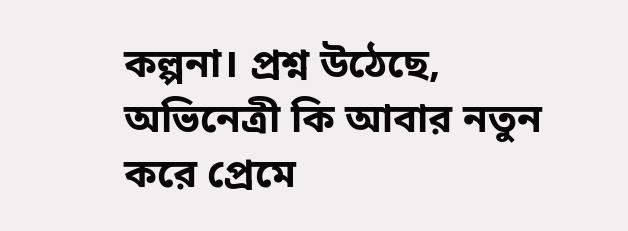কল্পনা। প্রশ্ন উঠেছে, অভিনেত্রী কি আবার নতুন করে প্রেমে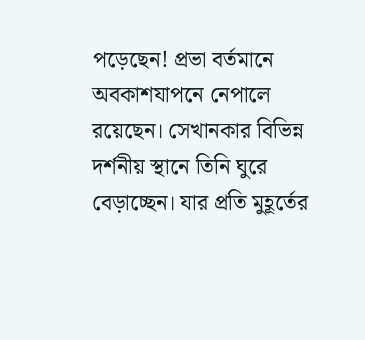পড়েছেন! প্রভা বর্তমানে অবকাশযাপনে নেপালে রয়েছেন। সেখানকার বিভিন্ন দর্শনীয় স্থানে তিনি ঘুরে বেড়াচ্ছেন। যার প্রতি মুহূর্তের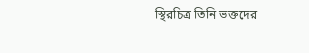স্থিরচিত্র তিনি ভক্তদের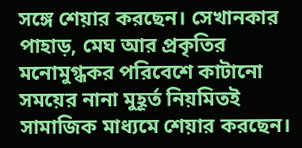সঙ্গে শেয়ার করছেন। সেখানকার পাহাড়, মেঘ আর প্রকৃতির মনোমুগ্ধকর পরিবেশে কাটানো সময়ের নানা মুহূর্ত নিয়মিতই সামাজিক মাধ্যমে শেয়ার করছেন।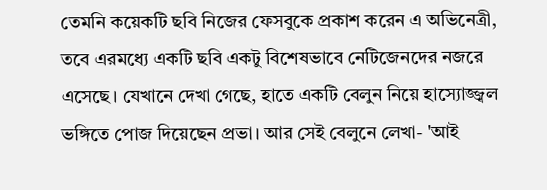তেমনি কয়েকটি ছবি নিজের ফেসবুকে প্রকাশ করেন এ অভিনেত্রী, তবে এরমধ্যে একটি ছবি একটু বিশেষভাবে নেটিজেনদের নজরে এসেছে। যেখানে দেখা গেছে, হাতে একটি বেলুন নিয়ে হাস্যোজ্জ্বল ভঙ্গিতে পোজ দিয়েছেন প্রভা। আর সেই বেলুনে লেখা- 'আই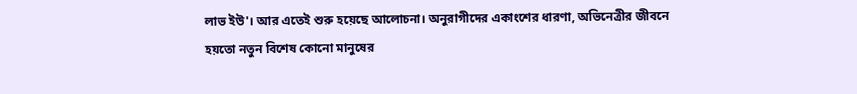লাভ ইউ'। আর এতেই শুরু হয়েছে আলোচনা। অনুরাগীদের একাংশের ধারণা, অভিনেত্রীর জীবনে হয়তো নতুন বিশেষ কোনো মানুষের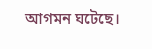আগমন ঘটেছে।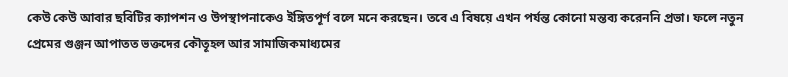কেউ কেউ আবার ছবিটির ক্যাপশন ও উপস্থাপনাকেও ইঙ্গিতপূর্ণ বলে মনে করছেন। তবে এ বিষয়ে এখন পর্যন্ত কোনো মন্তব্য করেননি প্রভা। ফলে নতুন প্রেমের গুঞ্জন আপাতত ভক্তদের কৌতূহল আর সামাজিকমাধ্যমের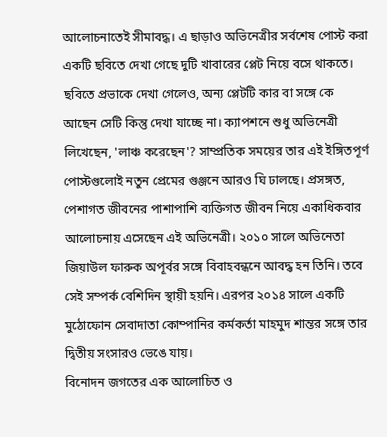আলোচনাতেই সীমাবদ্ধ। এ ছাড়াও অভিনেত্রীর সর্বশেষ পোস্ট করা একটি ছবিতে দেখা গেছে দুটি খাবারের প্লেট নিয়ে বসে থাকতে। ছবিতে প্রভাকে দেখা গেলেও, অন্য প্লেটটি কার বা সঙ্গে কে আছেন সেটি কিন্তু দেখা যাচ্ছে না। ক্যাপশনে শুধু অভিনেত্রী লিখেছেন, 'লাঞ্চ করেছেন'? সাম্প্রতিক সময়ের তার এই ইঙ্গিতপূর্ণ পোস্টগুলোই নতুন প্রেমের গুঞ্জনে আরও ঘি ঢালছে। প্রসঙ্গত, পেশাগত জীবনের পাশাপাশি ব্যক্তিগত জীবন নিয়ে একাধিকবার আলোচনায় এসেছেন এই অভিনেত্রী। ২০১০ সালে অভিনেতা জিয়াউল ফারুক অপূর্বর সঙ্গে বিবাহবন্ধনে আবদ্ধ হন তিনি। তবে সেই সম্পর্ক বেশিদিন স্থায়ী হয়নি। এরপর ২০১৪ সালে একটি মুঠোফোন সেবাদাতা কোম্পানির কর্মকর্তা মাহমুদ শান্তর সঙ্গে তার দ্বিতীয় সংসারও ভেঙে যায়।
বিনোদন জগতের এক আলোচিত ও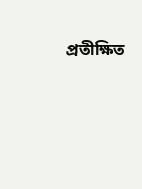প্রতীক্ষিত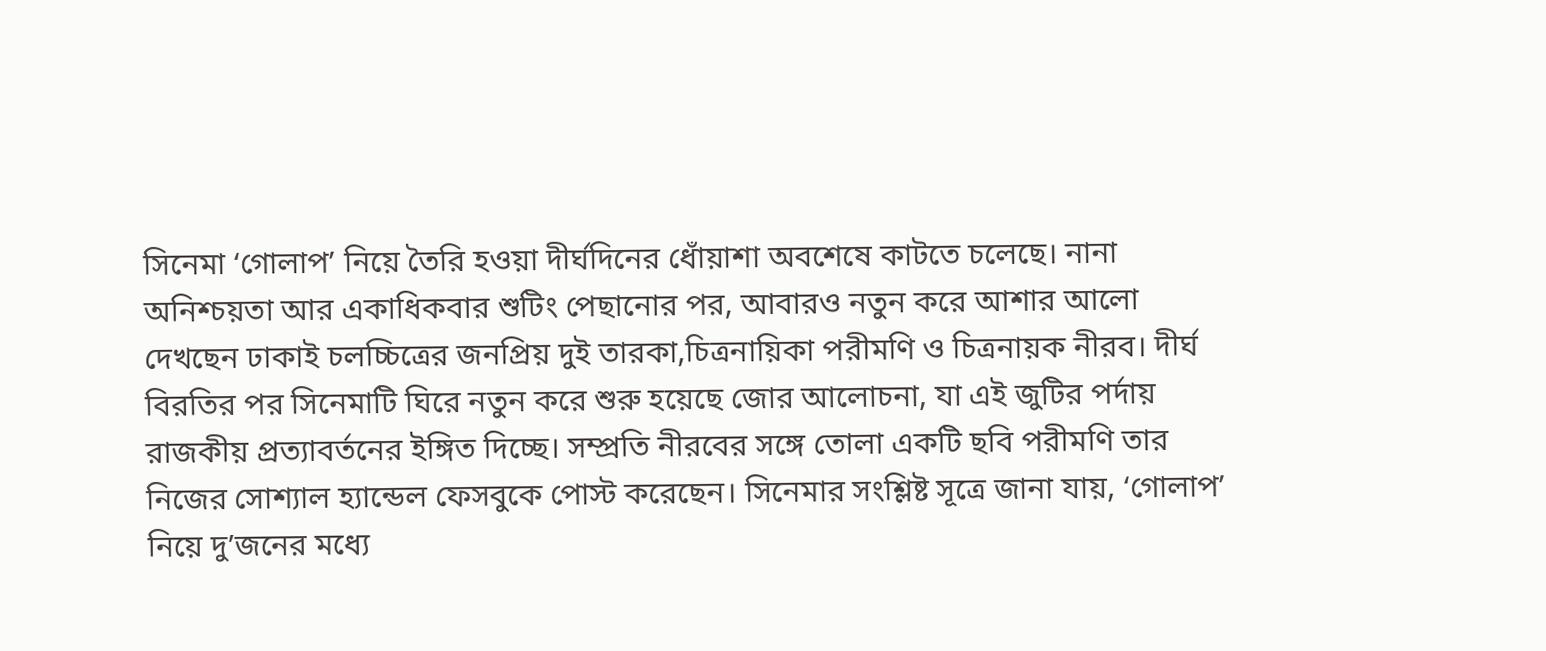সিনেমা ‘গোলাপ’ নিয়ে তৈরি হওয়া দীর্ঘদিনের ধোঁয়াশা অবশেষে কাটতে চলেছে। নানা অনিশ্চয়তা আর একাধিকবার শুটিং পেছানোর পর, আবারও নতুন করে আশার আলো দেখছেন ঢাকাই চলচ্চিত্রের জনপ্রিয় দুই তারকা,চিত্রনায়িকা পরীমণি ও চিত্রনায়ক নীরব। দীর্ঘ বিরতির পর সিনেমাটি ঘিরে নতুন করে শুরু হয়েছে জোর আলোচনা, যা এই জুটির পর্দায় রাজকীয় প্রত্যাবর্তনের ইঙ্গিত দিচ্ছে। সম্প্রতি নীরবের সঙ্গে তোলা একটি ছবি পরীমণি তার নিজের সোশ্যাল হ্যান্ডেল ফেসবুকে পোস্ট করেছেন। সিনেমার সংশ্লিষ্ট সূত্রে জানা যায়, ‘গোলাপ’ নিয়ে দু’জনের মধ্যে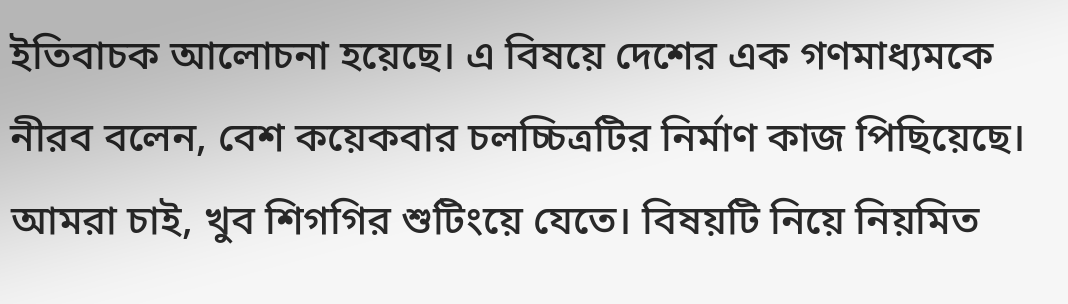ইতিবাচক আলোচনা হয়েছে। এ বিষয়ে দেশের এক গণমাধ্যমকে নীরব বলেন, বেশ কয়েকবার চলচ্চিত্রটির নির্মাণ কাজ পিছিয়েছে। আমরা চাই, খুব শিগগির শুটিংয়ে যেতে। বিষয়টি নিয়ে নিয়মিত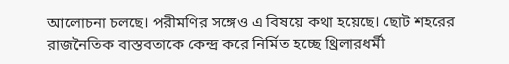আলোচনা চলছে। পরীমণির সঙ্গেও এ বিষয়ে কথা হয়েছে। ছোট শহরের রাজনৈতিক বাস্তবতাকে কেন্দ্র করে নির্মিত হচ্ছে থ্রিলারধর্মী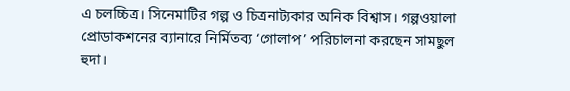এ চলচ্চিত্র। সিনেমাটির গল্প ও চিত্রনাট্যকার অনিক বিশ্বাস। গল্পওয়ালা প্রোডাকশনের ব্যানারে নির্মিতব্য ‘গোলাপ’ পরিচালনা করছেন সামছুল হুদা।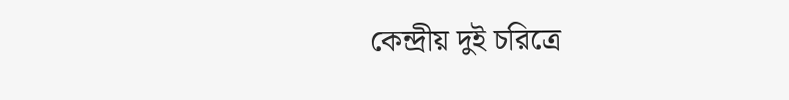কেন্দ্রীয় দুই চরিত্রে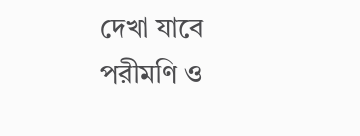দেখা যাবে পরীমণি ও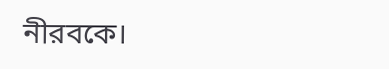নীরবকে।